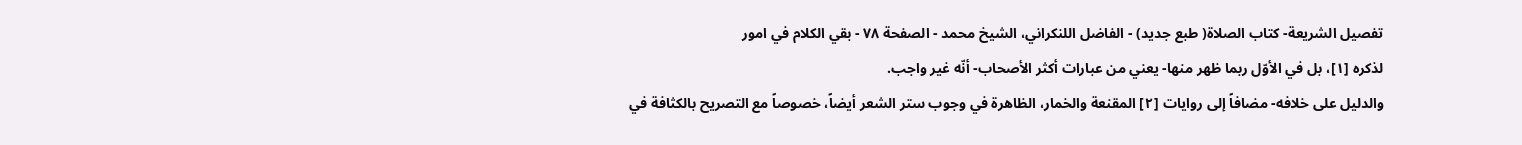تفصيل الشريعة- كتاب الصلاة( طبع جديد) - الفاضل اللنكراني، الشيخ محمد - الصفحة ٧٨ - بقي الكلام في امور
لذكره [١]، بل في الأوّل ربما ظهر منها- يعني من عبارات أكثر الأصحاب- أنّه غير واجب.
والدليل على خلافه- مضافاً إلى روايات [٢] المقنعة والخمار، الظاهرة في وجوب ستر الشعر أيضاً، خصوصاً مع التصريح بالكثافة في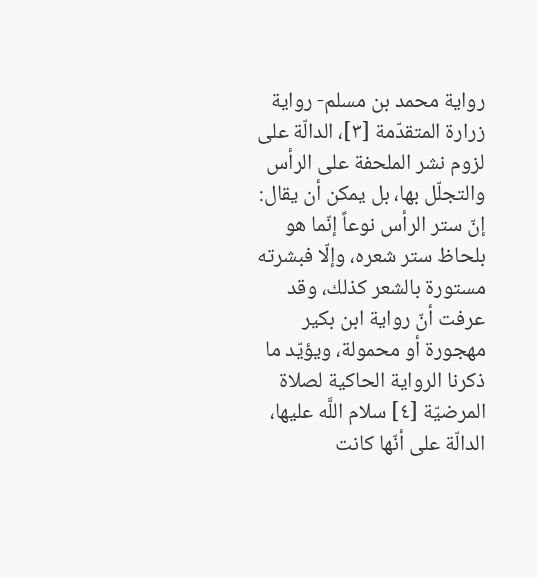رواية محمد بن مسلم- رواية زرارة المتقدّمة [٣]، الدالّة على لزوم نشر الملحفة على الرأس والتجلّل بها، بل يمكن أن يقال: إنّ ستر الرأس نوعاً إنّما هو بلحاظ ستر شعره، وإلّا فبشرته مستورة بالشعر كذلك، وقد عرفت أنّ رواية ابن بكير مهجورة أو محمولة، ويؤيّد ما ذكرنا الرواية الحاكية لصلاة المرضيّة [٤] سلام اللَّه عليها، الدالّة على أنّها كانت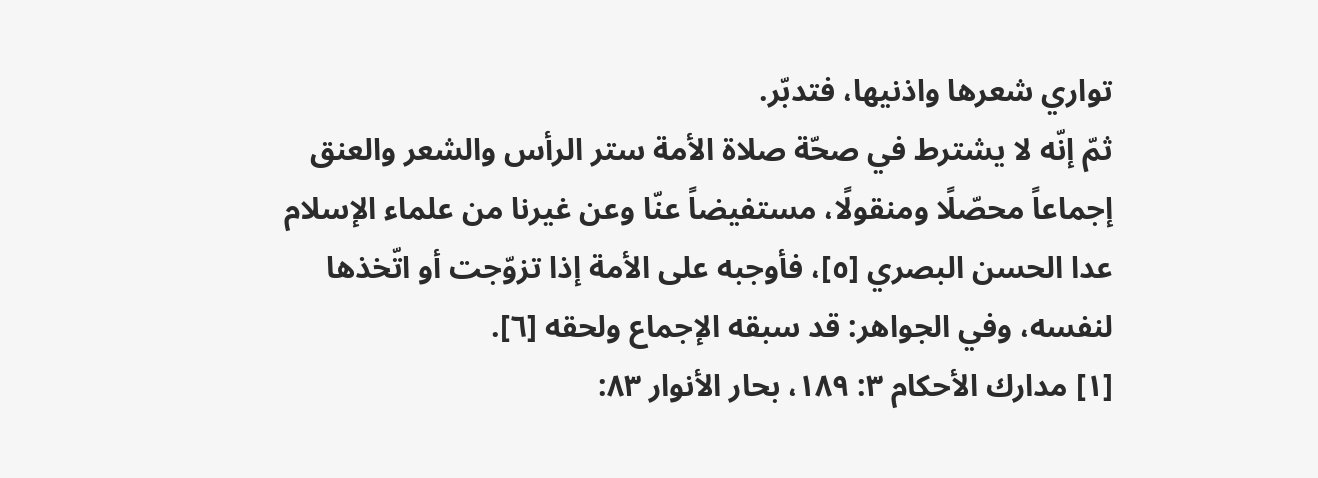تواري شعرها واذنيها، فتدبّر.
ثمّ إنّه لا يشترط في صحّة صلاة الأمة ستر الرأس والشعر والعنق إجماعاً محصّلًا ومنقولًا، مستفيضاً عنّا وعن غيرنا من علماء الإسلام عدا الحسن البصري [٥]، فأوجبه على الأمة إذا تزوّجت أو اتّخذها لنفسه، وفي الجواهر: قد سبقه الإجماع ولحقه [٦].
[١] مدارك الأحكام ٣: ١٨٩، بحار الأنوار ٨٣: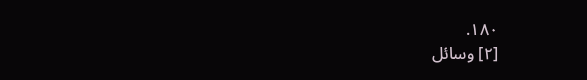١٨٠.
[٢] وسائل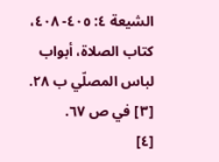الشيعة ٤: ٤٠٥- ٤٠٨، كتاب الصلاة، أبواب لباس المصلّي ب ٢٨.
[٣] في ص ٦٧.
[٤]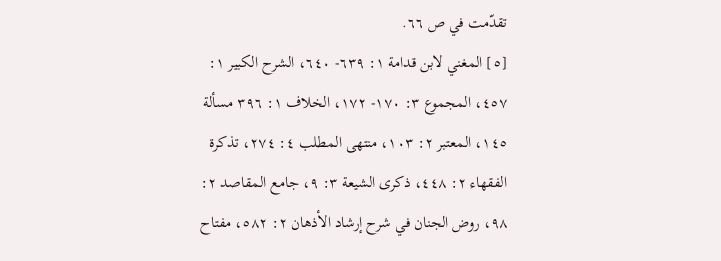تقدّمت في ص ٦٦.
[٥] المغني لابن قدامة ١: ٦٣٩- ٦٤٠، الشرح الكبير ١: ٤٥٧، المجموع ٣: ١٧٠- ١٧٢، الخلاف ١: ٣٩٦ مسألة ١٤٥، المعتبر ٢: ١٠٣، منتهى المطلب ٤: ٢٧٤، تذكرة الفقهاء ٢: ٤٤٨، ذكرى الشيعة ٣: ٩، جامع المقاصد ٢: ٩٨، روض الجنان في شرح إرشاد الأذهان ٢: ٥٨٢، مفتاح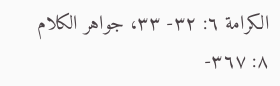الكرامة ٦: ٣٢- ٣٣، جواهر الكلام ٨: ٣٦٧-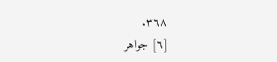٣٦٨.
[٦] جواهر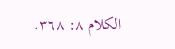الكلام ٨: ٣٦٨.